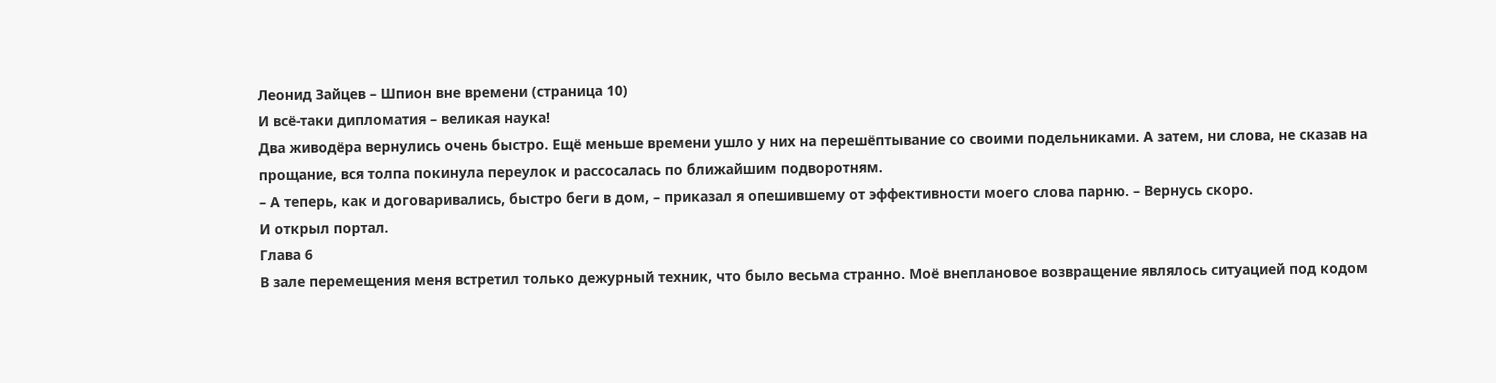Леонид Зайцев – Шпион вне времени (страница 10)
И всё-таки дипломатия – великая наука!
Два живодёра вернулись очень быстро. Ещё меньше времени ушло у них на перешёптывание со своими подельниками. А затем, ни слова, не сказав на прощание, вся толпа покинула переулок и рассосалась по ближайшим подворотням.
– А теперь, как и договаривались, быстро беги в дом, – приказал я опешившему от эффективности моего слова парню. – Вернусь скоро.
И открыл портал.
Глава 6
В зале перемещения меня встретил только дежурный техник, что было весьма странно. Моё внеплановое возвращение являлось ситуацией под кодом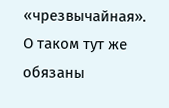«чрезвычайная». О таком тут же обязаны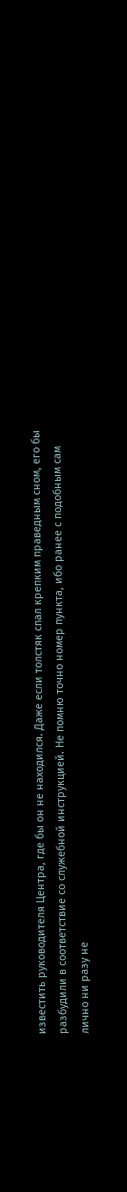известить руководителя Центра, где бы он не находился. Даже если толстяк спал крепким праведным сном, его бы разбудили в соответствие со служебной инструкцией. Не помню точно номер пункта, ибо ранее с подобным сам лично ни разу не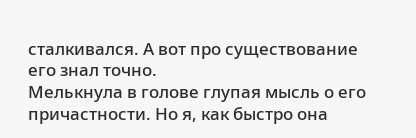сталкивался. А вот про существование его знал точно.
Мелькнула в голове глупая мысль о его причастности. Но я, как быстро она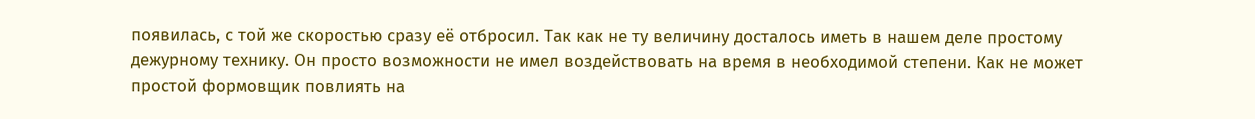появилась, с той же скоростью сразу её отбросил. Так как не ту величину досталось иметь в нашем деле простому дежурному технику. Он просто возможности не имел воздействовать на время в необходимой степени. Как не может простой формовщик повлиять на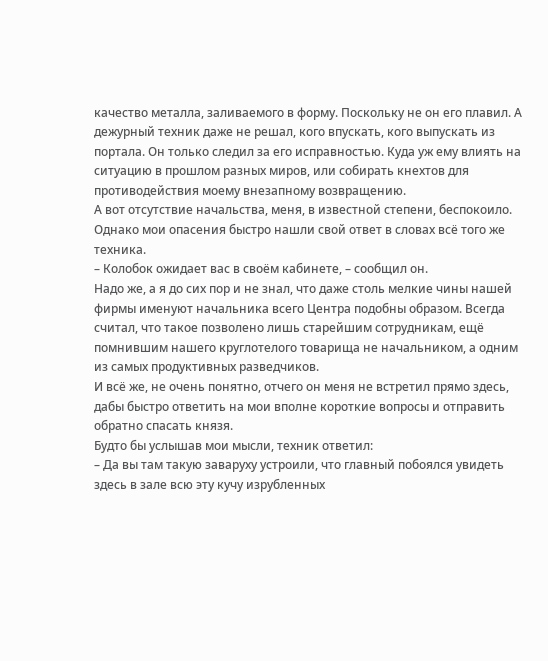качество металла, заливаемого в форму. Поскольку не он его плавил. А дежурный техник даже не решал, кого впускать, кого выпускать из портала. Он только следил за его исправностью. Куда уж ему влиять на ситуацию в прошлом разных миров, или собирать кнехтов для противодействия моему внезапному возвращению.
А вот отсутствие начальства, меня, в известной степени, беспокоило.
Однако мои опасения быстро нашли свой ответ в словах всё того же техника.
– Колобок ожидает вас в своём кабинете, – сообщил он.
Надо же, а я до сих пор и не знал, что даже столь мелкие чины нашей фирмы именуют начальника всего Центра подобны образом. Всегда считал, что такое позволено лишь старейшим сотрудникам, ещё помнившим нашего круглотелого товарища не начальником, а одним из самых продуктивных разведчиков.
И всё же, не очень понятно, отчего он меня не встретил прямо здесь, дабы быстро ответить на мои вполне короткие вопросы и отправить обратно спасать князя.
Будто бы услышав мои мысли, техник ответил:
– Да вы там такую заваруху устроили, что главный побоялся увидеть здесь в зале всю эту кучу изрубленных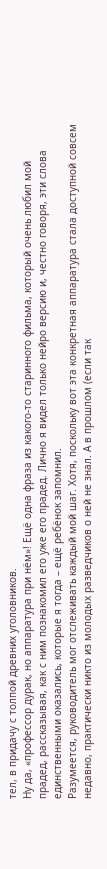тел, в придачу с толпой древних уголовников.
Ну да, «профессор дурак, но аппаратура при нём»! Ещё одна фраза из какого-то старинного фильма, который очень любил мой прадед, рассказывая, как с ним познакомил его уже его прадед. Лично я видел только нейро версию и, честно говоря, эти слова единственными оказались, которые я тогда – ещё ребёнок запомнил.
Разумеется, руководитель мог отслеживать каждый мой шаг. Хотя, поскольку вот эта конкретная аппаратура стала доступной совсем недавно, практически никто из молодых разведчиков о ней не знал. А в прошлом (если так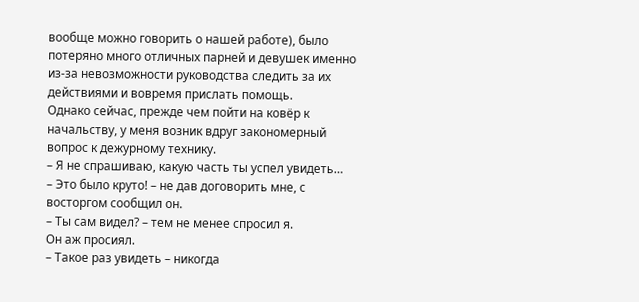вообще можно говорить о нашей работе), было потеряно много отличных парней и девушек именно из-за невозможности руководства следить за их действиями и вовремя прислать помощь.
Однако сейчас, прежде чем пойти на ковёр к начальству, у меня возник вдруг закономерный вопрос к дежурному технику.
– Я не спрашиваю, какую часть ты успел увидеть…
– Это было круто! – не дав договорить мне, с восторгом сообщил он.
– Ты сам видел? – тем не менее спросил я.
Он аж просиял.
– Такое раз увидеть – никогда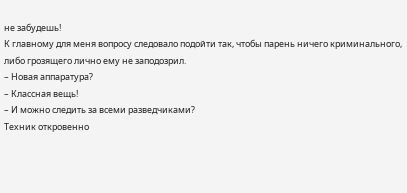не забудешь!
К главному для меня вопросу следовало подойти так, чтобы парень ничего криминального, либо грозящего лично ему не заподозрил.
– Новая аппаратура?
– Классная вещь!
– И можно следить за всеми разведчиками?
Техник откровенно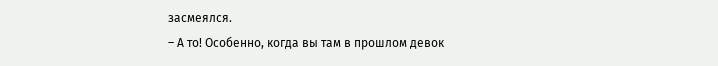засмеялся.
– А то! Особенно, когда вы там в прошлом девок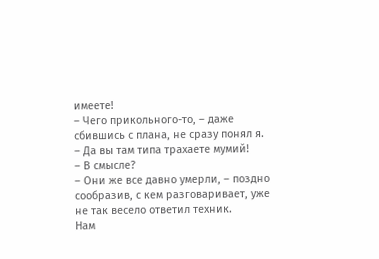имеете!
– Чего прикольного-то, – даже сбившись с плана, не сразу понял я.
– Да вы там типа трахаете мумий!
– В смысле?
– Они же все давно умерли, – поздно сообразив, с кем разговаривает, уже не так весело ответил техник.
Нам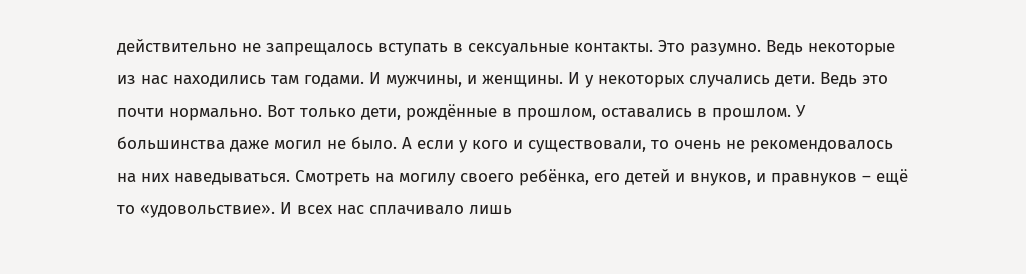действительно не запрещалось вступать в сексуальные контакты. Это разумно. Ведь некоторые из нас находились там годами. И мужчины, и женщины. И у некоторых случались дети. Ведь это почти нормально. Вот только дети, рождённые в прошлом, оставались в прошлом. У большинства даже могил не было. А если у кого и существовали, то очень не рекомендовалось на них наведываться. Смотреть на могилу своего ребёнка, его детей и внуков, и правнуков – ещё то «удовольствие». И всех нас сплачивало лишь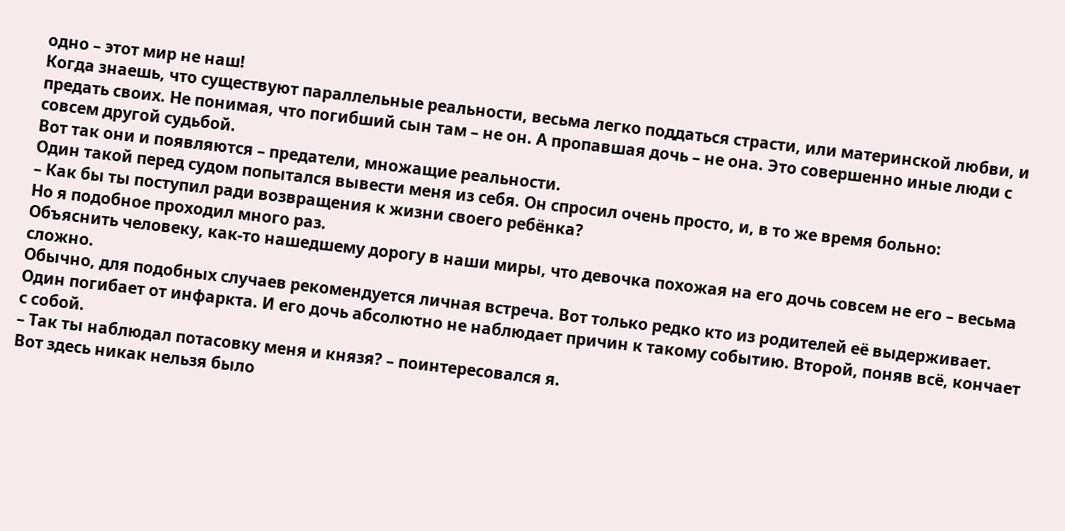одно – этот мир не наш!
Когда знаешь, что существуют параллельные реальности, весьма легко поддаться страсти, или материнской любви, и предать своих. Не понимая, что погибший сын там – не он. А пропавшая дочь – не она. Это совершенно иные люди с совсем другой судьбой.
Вот так они и появляются – предатели, множащие реальности.
Один такой перед судом попытался вывести меня из себя. Он спросил очень просто, и, в то же время больно:
– Как бы ты поступил ради возвращения к жизни своего ребёнка?
Но я подобное проходил много раз.
Объяснить человеку, как-то нашедшему дорогу в наши миры, что девочка похожая на его дочь совсем не его – весьма сложно.
Обычно, для подобных случаев рекомендуется личная встреча. Вот только редко кто из родителей её выдерживает. Один погибает от инфаркта. И его дочь абсолютно не наблюдает причин к такому событию. Второй, поняв всё, кончает с собой.
– Так ты наблюдал потасовку меня и князя? – поинтересовался я.
Вот здесь никак нельзя было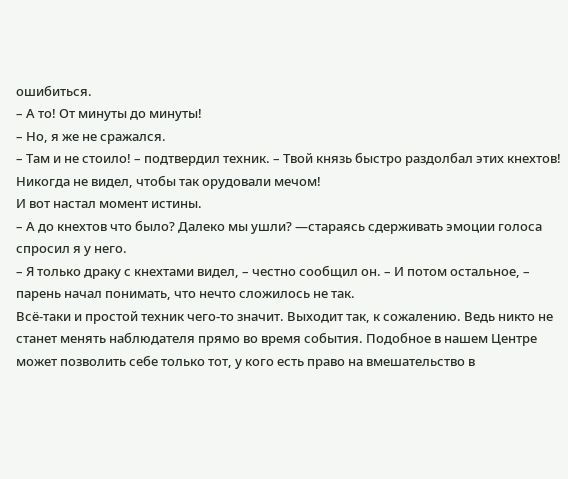ошибиться.
– А то! От минуты до минуты!
– Но, я же не сражался.
– Там и не стоило! – подтвердил техник. – Твой князь быстро раздолбал этих кнехтов! Никогда не видел, чтобы так орудовали мечом!
И вот настал момент истины.
– А до кнехтов что было? Далеко мы ушли? —стараясь сдерживать эмоции голоса спросил я у него.
– Я только драку с кнехтами видел, – честно сообщил он. – И потом остальное, – парень начал понимать, что нечто сложилось не так.
Всё-таки и простой техник чего-то значит. Выходит так, к сожалению. Ведь никто не станет менять наблюдателя прямо во время события. Подобное в нашем Центре может позволить себе только тот, у кого есть право на вмешательство в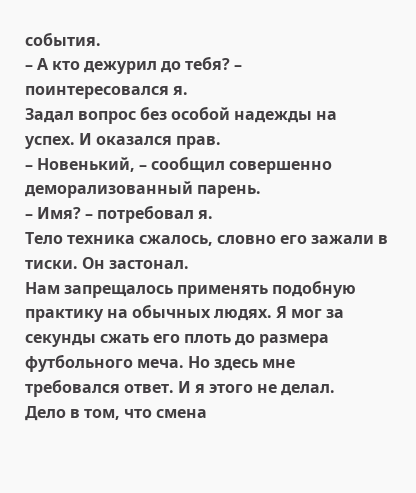события.
– А кто дежурил до тебя? – поинтересовался я.
Задал вопрос без особой надежды на успех. И оказался прав.
– Новенький, – сообщил совершенно деморализованный парень.
– Имя? – потребовал я.
Тело техника сжалось, словно его зажали в тиски. Он застонал.
Нам запрещалось применять подобную практику на обычных людях. Я мог за секунды сжать его плоть до размера футбольного меча. Но здесь мне требовался ответ. И я этого не делал.
Дело в том, что смена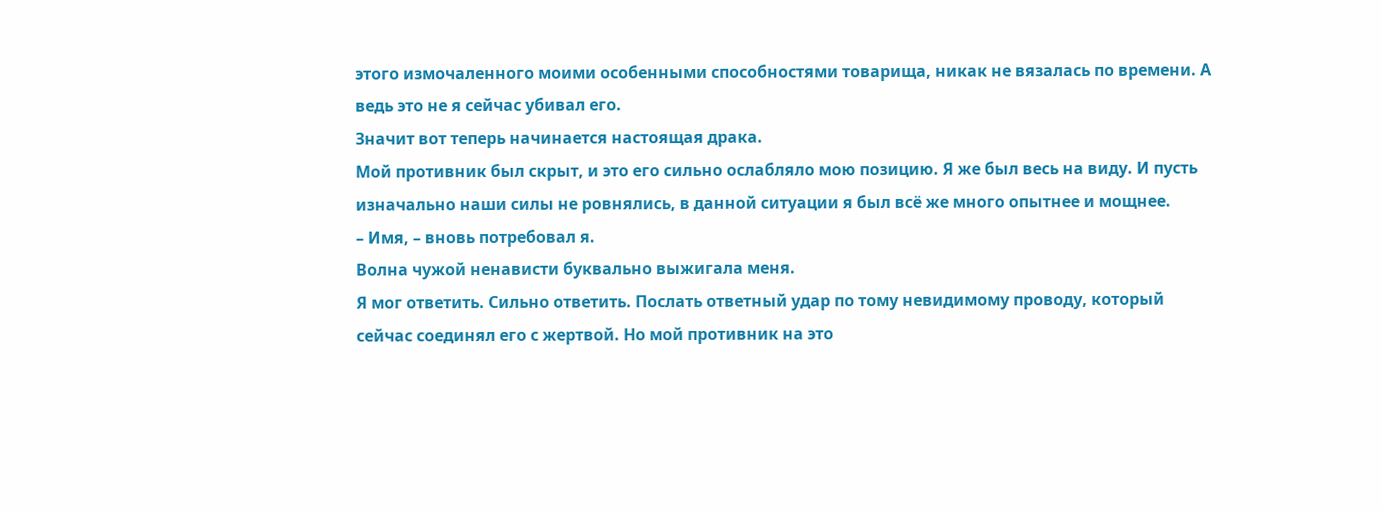этого измочаленного моими особенными способностями товарища, никак не вязалась по времени. А ведь это не я сейчас убивал его.
Значит вот теперь начинается настоящая драка.
Мой противник был скрыт, и это его сильно ослабляло мою позицию. Я же был весь на виду. И пусть изначально наши силы не ровнялись, в данной ситуации я был всё же много опытнее и мощнее.
– Имя, – вновь потребовал я.
Волна чужой ненависти буквально выжигала меня.
Я мог ответить. Сильно ответить. Послать ответный удар по тому невидимому проводу, который сейчас соединял его с жертвой. Но мой противник на это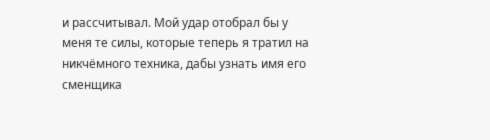и рассчитывал. Мой удар отобрал бы у меня те силы, которые теперь я тратил на никчёмного техника, дабы узнать имя его сменщика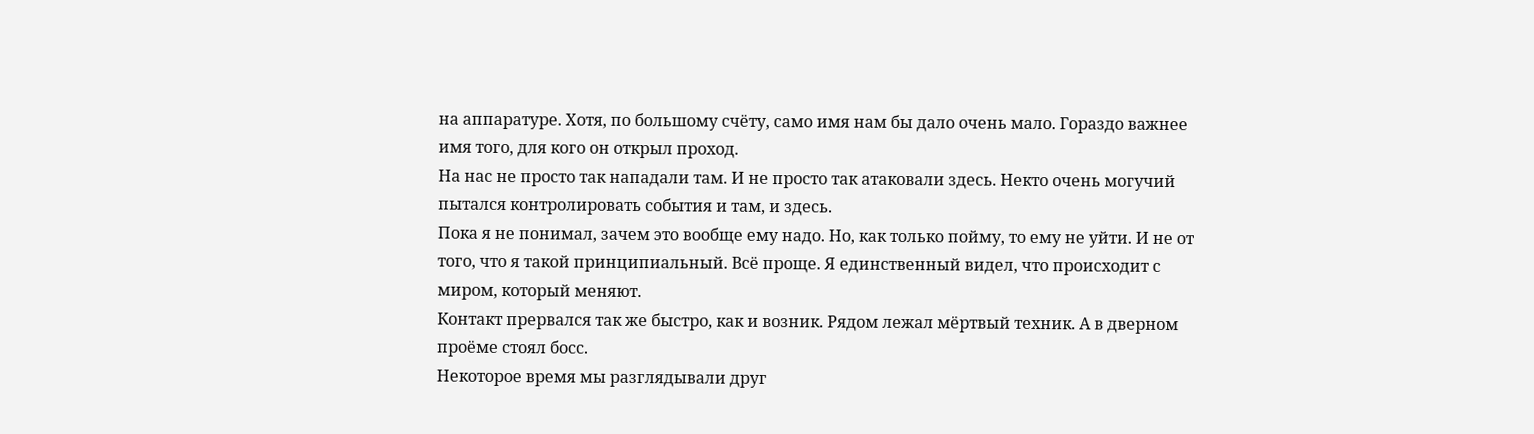на аппаратуре. Хотя, по большому счёту, само имя нам бы дало очень мало. Гораздо важнее имя того, для кого он открыл проход.
На нас не просто так нападали там. И не просто так атаковали здесь. Некто очень могучий пытался контролировать события и там, и здесь.
Пока я не понимал, зачем это вообще ему надо. Но, как только пойму, то ему не уйти. И не от того, что я такой принципиальный. Всё проще. Я единственный видел, что происходит с миром, который меняют.
Контакт прервался так же быстро, как и возник. Рядом лежал мёртвый техник. А в дверном проёме стоял босс.
Некоторое время мы разглядывали друг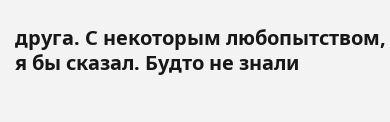друга. С некоторым любопытством, я бы сказал. Будто не знали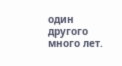один другого много лет.